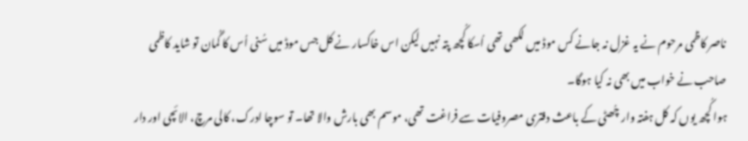ناصر کاظمی مرحوم نے یہ غزل نہ جانے کس موڈ میں لکھی تھی اُسکا کُچھ پتہ نہیں لیکن اس خاکسار نے کل جس موڈ میں سُنی اُس کا گُمان تو شاید کاظمی صاحب نے خواب میں بھی نہ کیا ہوگا۔
ہوا کُچھ یوں کہ کل ہفتہ وار چُھٹی کے باعث دفتری مصروفیات سے فراغت تھی، موسم بھی بارش والا تھا۔ تو سوچا ادرک، کالی مرچ، الائچی اور دار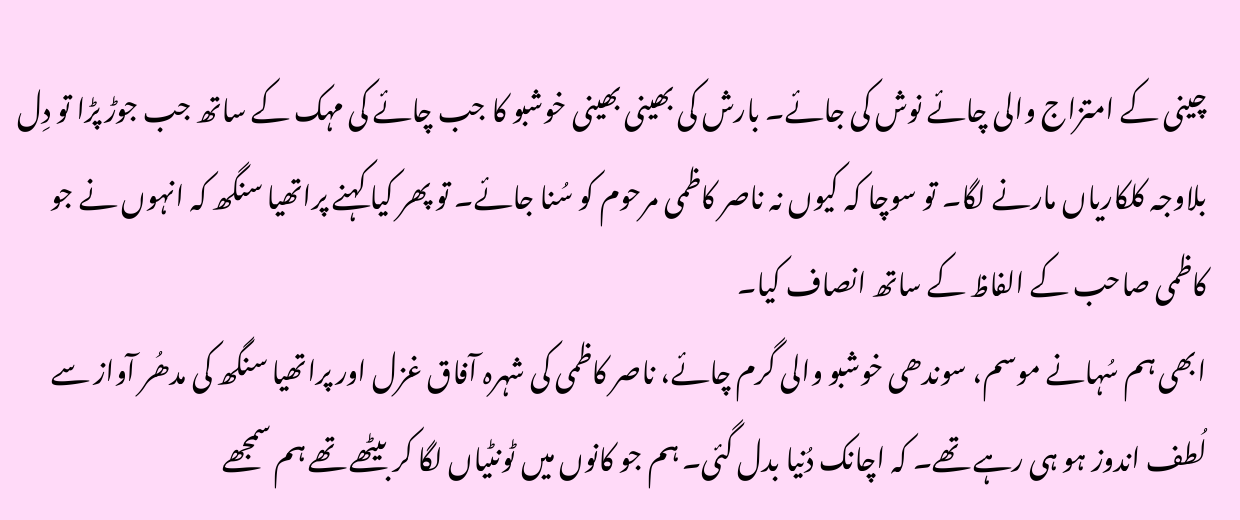چینی کے امتزاج والی چائے نوش کی جائے۔ بارش کی بھینی بھینی خوشبو کا جب چائے کی مہک کے ساتھ جب جوڑ پڑا تو دِل بلاوجہ کلکاریاں مارنے لگا۔ تو سوچا کہ کیوں نہ ناصر کاظمی مرحوم کو سُنا جائے۔ تو پھر کیا کہنے پراتھیا سنگھ کہ انہوں نے جو کاظمی صاحب کے الفاظ کے ساتھ انصاف کیا۔
ابھی ہم سُہانے موسم، سوندھی خوشبو والی گرم چائے، ناصر کاظمی کی شہرہ آفاق غزل اور پراتھیا سنگھ کی مدھُر آواز سے لُطف اندوز ہو ہی رہے تھے۔ کہ اچانک دُنیا بدل گئی۔ ہم جو کانوں میں ٹونٹیاں لگا کر بیٹھے تھے ہم سمجھے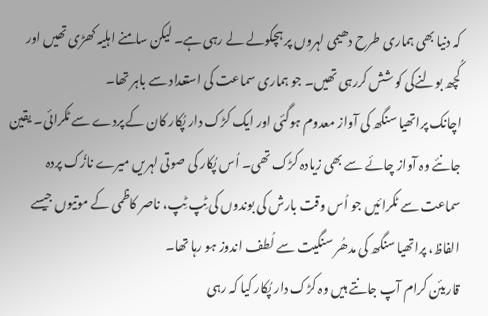کہ دنیا بھی ہماری طرح دھیمی لہروں پر ہچکولے لے رہی ہے۔ لیکن سامنے اہلیہ کھڑی تھیں اور کُچھ بولنےکی کو شش کررہی تھیں۔ جو ہماری سماعت کی استعداد سے باہر تھا۔
اچانک پراتھیا سنگھ کی آواز معدوم ہوگئی اور ایک کڑک دار پُکار کان کے پردے سے ٹکرائی۔ یقین جانئے وہ آواز چائے سے بھی زیادہ کڑک تھی۔ اُس پُکار کی صوتی لہریں میرے نازُک پردہ سماعت سے ٹکرائیں جو اُس وقت بارش کی بوندوں کی ٹِپ ٹِپ، ناصر کاظمی کے موتیوں جیسے الفاظ، پراتھیا سنگھ کی مدھُر سنگیت سے لُطف اندوز ہو رہا تھا۔
قاریئن کرام آپ جانتے ہیں وہ کڑک دار پُکار کیا کہ رہی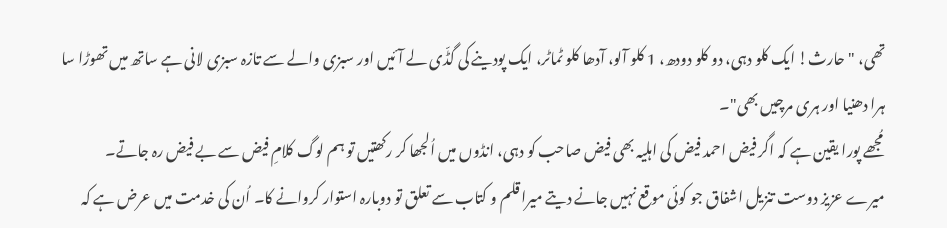تھی، "حارث! ایک کلو دہی، دو کلو دودھ، 1 کلو آلو، آدھا کلو ٹماٹر، ایک پودینے کی گڈّی لے آئیں اور سبزی والے سے تازہ سبزی لانی ہے ساتھ میں تھوڑا سا ہرا دھنیا اور ہری مرچیں بھی"۔
مُجھے پورا یقین ہے کہ اگر فیض احمد فیض کی اہلیہ بھی فیض صاحب کو دہی، انڈوں میں اُلجھا کر رکھتیں تو ہم لوگ کلامِ فیض سے بے فیض رہ جاتے۔
میرے عزیز دوست تنزیل اشفاق جو کوئی موقع نہیں جانے دیتے میرا قلم و کتاب سے تعلق تو دوبارہ استوار کروانے کا۔ اُن کی خدمت میں عرض ہے کہ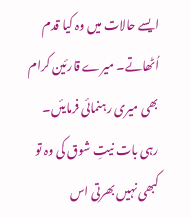ایسے حالات میں وہ کیا قدم اُٹھاتے۔ میرے قارئین کرام بھی میری رہنمائی فرمایئں۔
رہی بات نیتِ شوق کی وہ تو کبھی نہیں بھرتی اس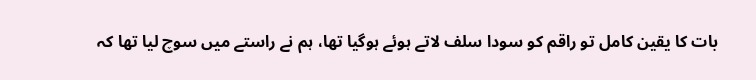بات کا یقین کامل تو راقم کو سودا سلف لاتے ہوئے ہوگیا تھا، ہم نے راستے میں سوچ لیا تھا کہ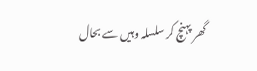گھر پہنچ کر سلسلہ وہیں سے بحال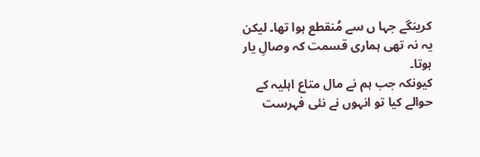کرینگے جہا ں سے مُنقطع ہوا تھا۔ لیکن یہ نہ تھی ہماری قسمت کہ وصالِ یار ہوتا۔
کیونکہ جب ہم نے مال متاع اہلیہ کے حوالے کیا تو انہوں نے نئی فہرست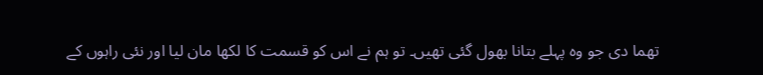تھما دی جو وہ پہلے بتانا بھول گئی تھیں۔ تو ہم نے اس کو قسمت کا لکھا مان لیا اور نئی راہوں کے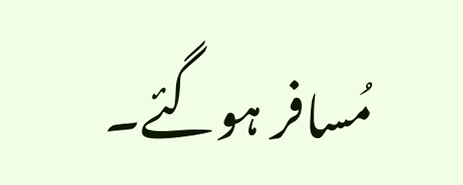مُسافر ہوگئے۔